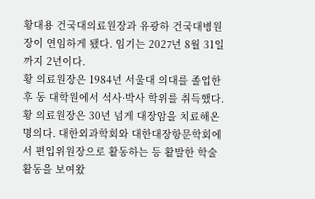황대용 건국대의료원장과 유광하 건국대병원장이 연임하게 됐다. 임기는 2027년 8월 31일까지 2년이다.
황 의료원장은 1984년 서울대 의대를 졸업한 후 동 대학원에서 석사·박사 학위를 취득했다. 황 의료원장은 30년 넘게 대장암을 치료해온 명의다. 대한외과학회와 대한대장항문학회에서 편입위원장으로 활동하는 등 활발한 학술 활동을 보여왔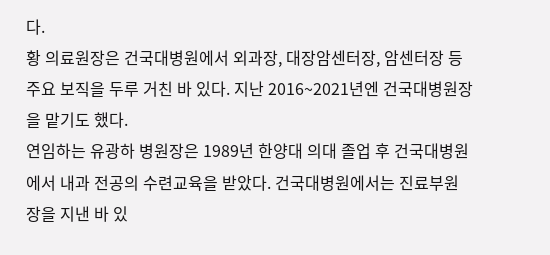다.
황 의료원장은 건국대병원에서 외과장, 대장암센터장, 암센터장 등 주요 보직을 두루 거친 바 있다. 지난 2016~2021년엔 건국대병원장을 맡기도 했다.
연임하는 유광하 병원장은 1989년 한양대 의대 졸업 후 건국대병원에서 내과 전공의 수련교육을 받았다. 건국대병원에서는 진료부원장을 지낸 바 있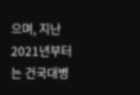으며, 지난 2021년부터는 건국대병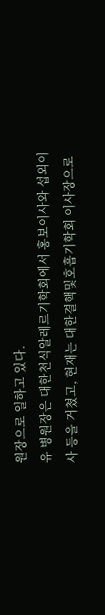원장으로 일하고 있다.
유 병원장은 대한천식알레르기학회에서 홍보이사와 섭외이사 등을 거쳤고, 현재는 대한결핵및호흡기학회 이사장으로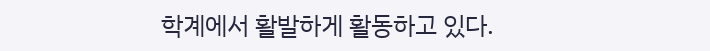학계에서 활발하게 활동하고 있다.